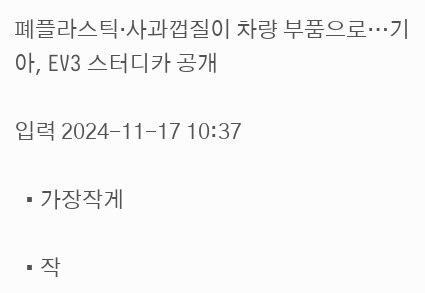폐플라스틱·사과껍질이 차량 부품으로…기아, EV3 스터디카 공개

입력 2024-11-17 10:37

  • 가장작게

  • 작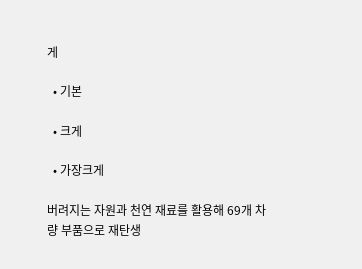게

  • 기본

  • 크게

  • 가장크게

버려지는 자원과 천연 재료를 활용해 69개 차량 부품으로 재탄생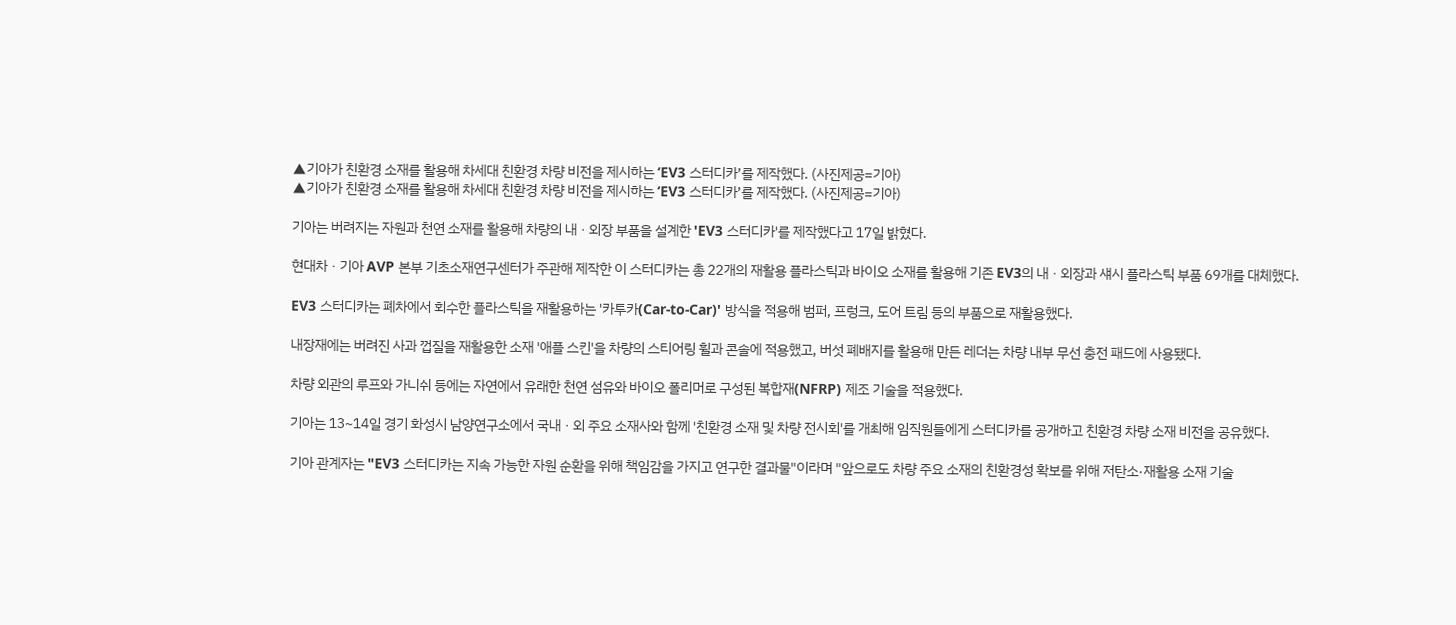▲기아가 친환경 소재를 활용해 차세대 친환경 차량 비전을 제시하는 ‘EV3 스터디카’를 제작했다. (사진제공=기아)
▲기아가 친환경 소재를 활용해 차세대 친환경 차량 비전을 제시하는 ‘EV3 스터디카’를 제작했다. (사진제공=기아)

기아는 버려지는 자원과 천연 소재를 활용해 차량의 내ㆍ외장 부품을 설계한 'EV3 스터디카'를 제작했다고 17일 밝혔다.

현대차ㆍ기아 AVP 본부 기초소재연구센터가 주관해 제작한 이 스터디카는 총 22개의 재활용 플라스틱과 바이오 소재를 활용해 기존 EV3의 내ㆍ외장과 섀시 플라스틱 부품 69개를 대체했다.

EV3 스터디카는 폐차에서 회수한 플라스틱을 재활용하는 '카투카(Car-to-Car)' 방식을 적용해 범퍼, 프렁크, 도어 트림 등의 부품으로 재활용했다.

내장재에는 버려진 사과 껍질을 재활용한 소재 '애플 스킨'을 차량의 스티어링 휠과 콘솔에 적용했고, 버섯 폐배지를 활용해 만든 레더는 차량 내부 무선 충전 패드에 사용됐다.

차량 외관의 루프와 가니쉬 등에는 자연에서 유래한 천연 섬유와 바이오 폴리머로 구성된 복합재(NFRP) 제조 기술을 적용했다.

기아는 13~14일 경기 화성시 남양연구소에서 국내ㆍ외 주요 소재사와 함께 '친환경 소재 및 차량 전시회'를 개최해 임직원들에게 스터디카를 공개하고 친환경 차량 소재 비전을 공유했다.

기아 관계자는 "EV3 스터디카는 지속 가능한 자원 순환을 위해 책임감을 가지고 연구한 결과물"이라며 "앞으로도 차량 주요 소재의 친환경성 확보를 위해 저탄소·재활용 소재 기술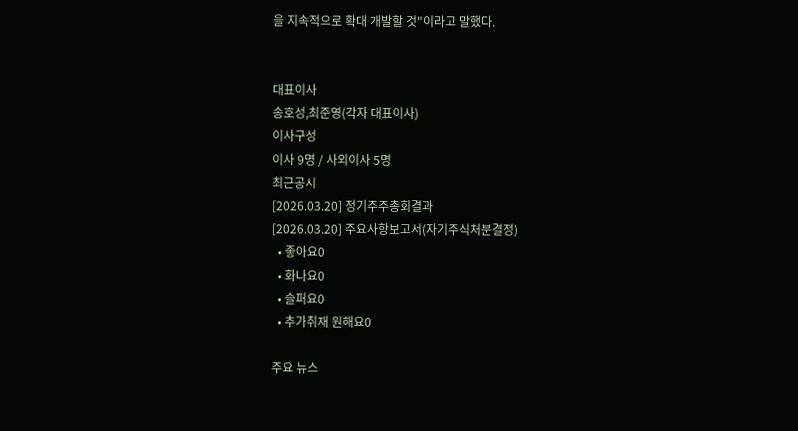을 지속적으로 확대 개발할 것"이라고 말했다.


대표이사
송호성,최준영(각자 대표이사)
이사구성
이사 9명 / 사외이사 5명
최근공시
[2026.03.20] 정기주주총회결과
[2026.03.20] 주요사항보고서(자기주식처분결정)
  • 좋아요0
  • 화나요0
  • 슬퍼요0
  • 추가취재 원해요0

주요 뉴스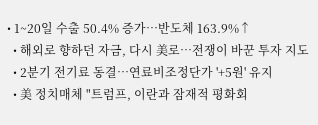• 1~20일 수출 50.4% 증가⋯반도체 163.9%↑
  • 해외로 향하던 자금, 다시 美로…전쟁이 바꾼 투자 지도
  • 2분기 전기료 동결⋯연료비조정단가 '+5원' 유지
  • 美 정치매체 "트럼프, 이란과 잠재적 평화회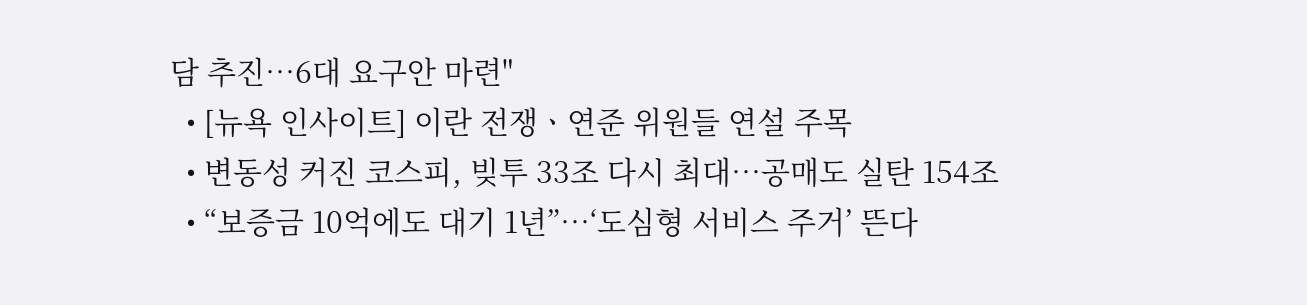담 추진⋯6대 요구안 마련"
  • [뉴욕 인사이트] 이란 전쟁ㆍ연준 위원들 연설 주목
  • 변동성 커진 코스피, 빚투 33조 다시 최대…공매도 실탄 154조
  • “보증금 10억에도 대기 1년”…‘도심형 서비스 주거’ 뜬다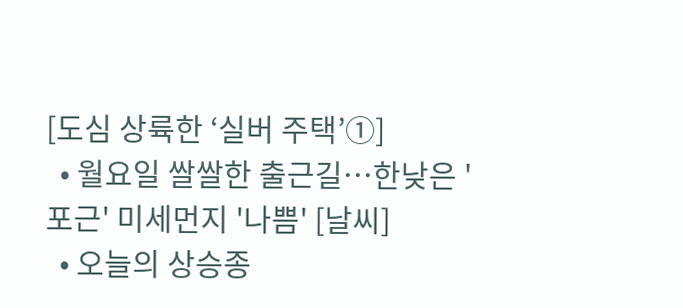[도심 상륙한 ‘실버 주택’①]
  • 월요일 쌀쌀한 출근길…한낮은 '포근' 미세먼지 '나쁨' [날씨]
  • 오늘의 상승종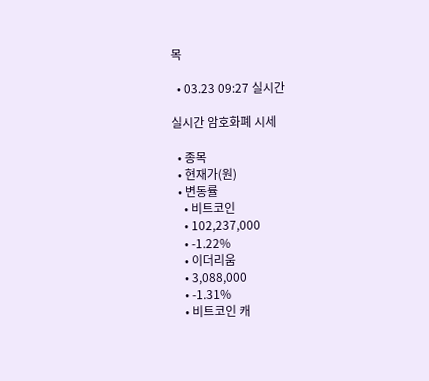목

  • 03.23 09:27 실시간

실시간 암호화폐 시세

  • 종목
  • 현재가(원)
  • 변동률
    • 비트코인
    • 102,237,000
    • -1.22%
    • 이더리움
    • 3,088,000
    • -1.31%
    • 비트코인 캐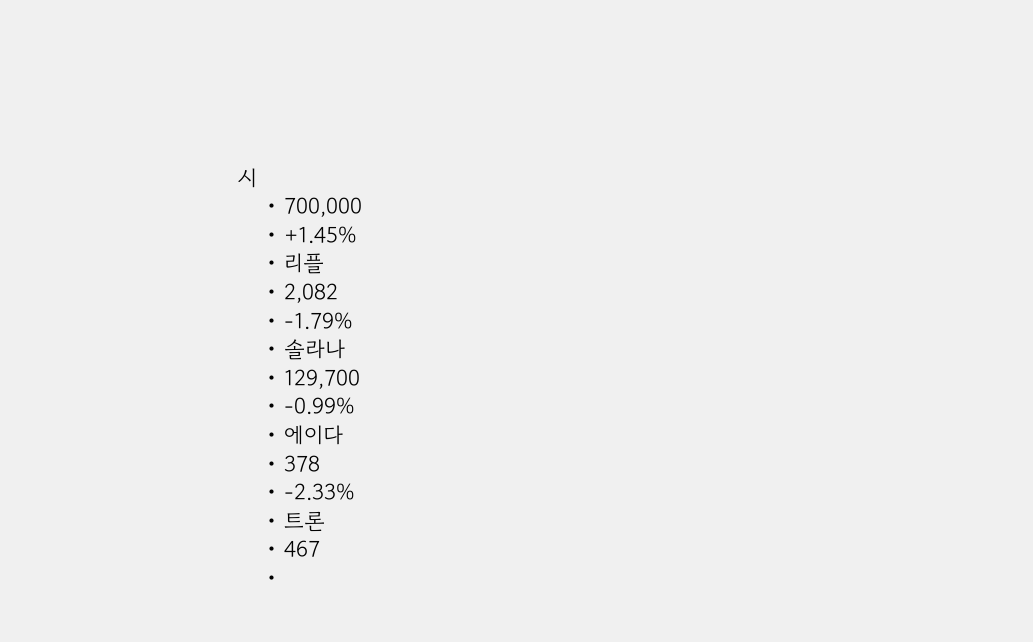시
    • 700,000
    • +1.45%
    • 리플
    • 2,082
    • -1.79%
    • 솔라나
    • 129,700
    • -0.99%
    • 에이다
    • 378
    • -2.33%
    • 트론
    • 467
    •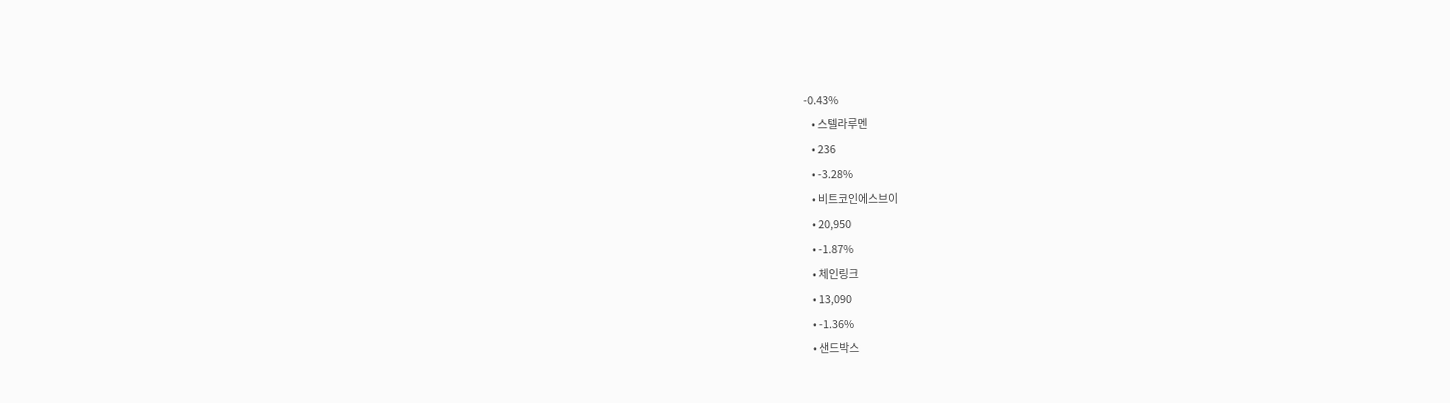-0.43%
    • 스텔라루멘
    • 236
    • -3.28%
    • 비트코인에스브이
    • 20,950
    • -1.87%
    • 체인링크
    • 13,090
    • -1.36%
    • 샌드박스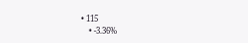• 115
    • -3.36%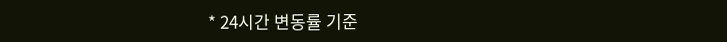* 24시간 변동률 기준